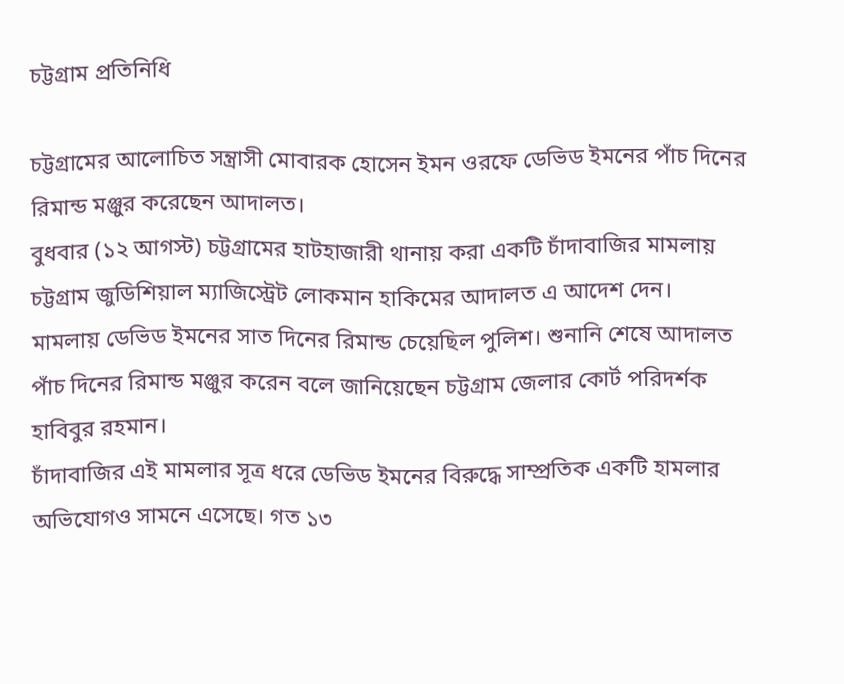চট্টগ্রাম প্রতিনিধি

চট্টগ্রামের আলোচিত সন্ত্রাসী মোবারক হোসেন ইমন ওরফে ডেভিড ইমনের পাঁচ দিনের রিমান্ড মঞ্জুর করেছেন আদালত।
বুধবার (১২ আগস্ট) চট্টগ্রামের হাটহাজারী থানায় করা একটি চাঁদাবাজির মামলায় চট্টগ্রাম জুডিশিয়াল ম্যাজিস্ট্রেট লোকমান হাকিমের আদালত এ আদেশ দেন।
মামলায় ডেভিড ইমনের সাত দিনের রিমান্ড চেয়েছিল পুলিশ। শুনানি শেষে আদালত পাঁচ দিনের রিমান্ড মঞ্জুর করেন বলে জানিয়েছেন চট্টগ্রাম জেলার কোর্ট পরিদর্শক হাবিবুর রহমান।
চাঁদাবাজির এই মামলার সূত্র ধরে ডেভিড ইমনের বিরুদ্ধে সাম্প্রতিক একটি হামলার অভিযোগও সামনে এসেছে। গত ১৩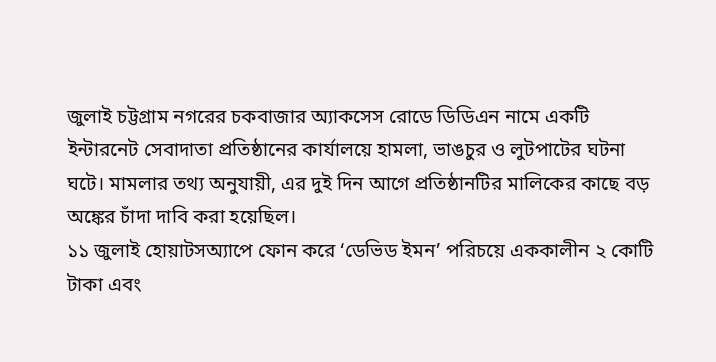জুলাই চট্টগ্রাম নগরের চকবাজার অ্যাকসেস রোডে ডিডিএন নামে একটি ইন্টারনেট সেবাদাতা প্রতিষ্ঠানের কার্যালয়ে হামলা, ভাঙচুর ও লুটপাটের ঘটনা ঘটে। মামলার তথ্য অনুযায়ী, এর দুই দিন আগে প্রতিষ্ঠানটির মালিকের কাছে বড় অঙ্কের চাঁদা দাবি করা হয়েছিল।
১১ জুলাই হোয়াটসঅ্যাপে ফোন করে ‘ডেভিড ইমন’ পরিচয়ে এককালীন ২ কোটি টাকা এবং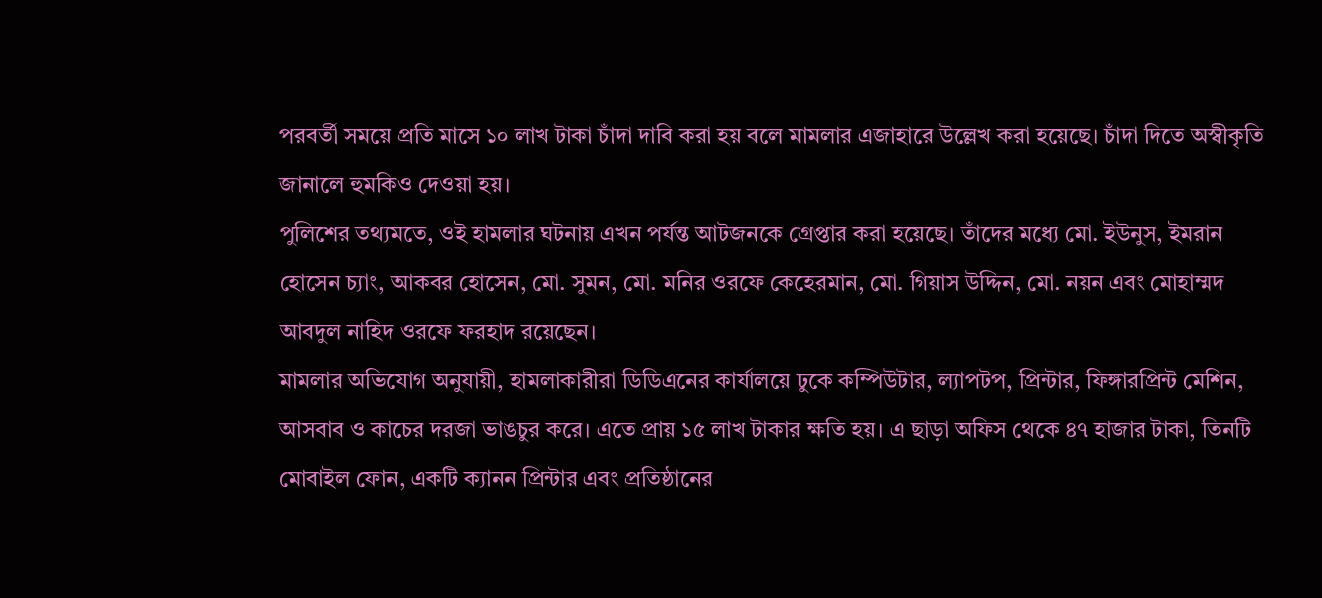পরবর্তী সময়ে প্রতি মাসে ১০ লাখ টাকা চাঁদা দাবি করা হয় বলে মামলার এজাহারে উল্লেখ করা হয়েছে। চাঁদা দিতে অস্বীকৃতি জানালে হুমকিও দেওয়া হয়।
পুলিশের তথ্যমতে, ওই হামলার ঘটনায় এখন পর্যন্ত আটজনকে গ্রেপ্তার করা হয়েছে। তাঁদের মধ্যে মো. ইউনুস, ইমরান হোসেন চ্যাং, আকবর হোসেন, মো. সুমন, মো. মনির ওরফে কেহেরমান, মো. গিয়াস উদ্দিন, মো. নয়ন এবং মোহাম্মদ আবদুল নাহিদ ওরফে ফরহাদ রয়েছেন।
মামলার অভিযোগ অনুযায়ী, হামলাকারীরা ডিডিএনের কার্যালয়ে ঢুকে কম্পিউটার, ল্যাপটপ, প্রিন্টার, ফিঙ্গারপ্রিন্ট মেশিন, আসবাব ও কাচের দরজা ভাঙচুর করে। এতে প্রায় ১৫ লাখ টাকার ক্ষতি হয়। এ ছাড়া অফিস থেকে ৪৭ হাজার টাকা, তিনটি মোবাইল ফোন, একটি ক্যানন প্রিন্টার এবং প্রতিষ্ঠানের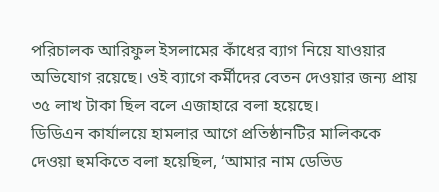পরিচালক আরিফুল ইসলামের কাঁধের ব্যাগ নিয়ে যাওয়ার অভিযোগ রয়েছে। ওই ব্যাগে কর্মীদের বেতন দেওয়ার জন্য প্রায় ৩৫ লাখ টাকা ছিল বলে এজাহারে বলা হয়েছে।
ডিডিএন কার্যালয়ে হামলার আগে প্রতিষ্ঠানটির মালিককে দেওয়া হুমকিতে বলা হয়েছিল, ‘আমার নাম ডেভিড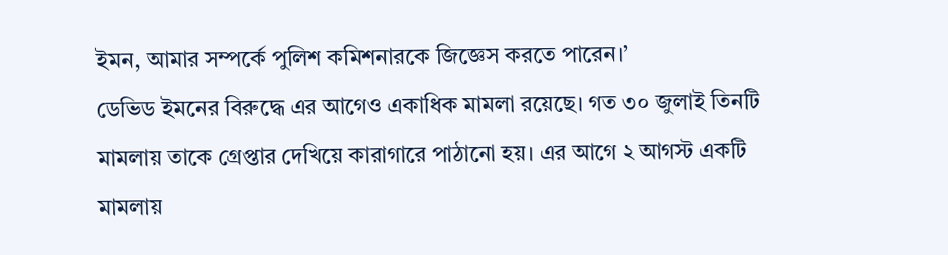ইমন, আমার সম্পর্কে পুলিশ কমিশনারকে জিজ্ঞেস করতে পারেন।’
ডেভিড ইমনের বিরুদ্ধে এর আগেও একাধিক মামলা রয়েছে। গত ৩০ জুলাই তিনটি মামলায় তাকে গ্রেপ্তার দেখিয়ে কারাগারে পাঠানো হয়। এর আগে ২ আগস্ট একটি মামলায়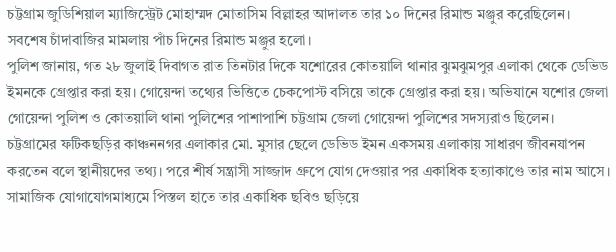চট্টগ্রাম জুডিশিয়াল ম্যাজিস্ট্রেট মোহাম্মদ মোতাসিম বিল্লাহর আদালত তার ১০ দিনের রিমান্ড মঞ্জুর করেছিলেন।
সবশেষ চাঁদাবাজির মামলায় পাঁচ দিনের রিমান্ড মঞ্জুর হলো।
পুলিশ জানায়, গত ২৮ জুলাই দিবাগত রাত তিনটার দিকে যশোরের কোতয়ালি থানার ঝুমঝুমপুর এলাকা থেকে ডেভিড ইমনকে গ্রেপ্তার করা হয়। গোয়েন্দা তথ্যের ভিত্তিতে চেকপোস্ট বসিয়ে তাকে গ্রেপ্তার করা হয়। অভিযানে যশোর জেলা গোয়েন্দা পুলিশ ও কোতয়ালি থানা পুলিশের পাশাপাশি চট্টগ্রাম জেলা গোয়েন্দা পুলিশের সদস্যরাও ছিলেন।
চট্টগ্রামের ফটিকছড়ির কাঞ্চননগর এলাকার মো. মুসার ছেলে ডেভিড ইমন একসময় এলাকায় সাধারণ জীবনযাপন করতেন বলে স্থানীয়দের তথ্য। পরে শীর্ষ সন্ত্রাসী সাজ্জাদ গ্রুপে যোগ দেওয়ার পর একাধিক হত্যাকাণ্ডে তার নাম আসে। সামাজিক যোগাযোগমাধ্যমে পিস্তল হাতে তার একাধিক ছবিও ছড়িয়ে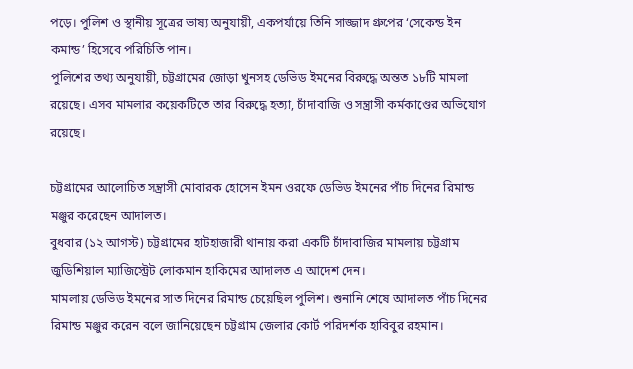পড়ে। পুলিশ ও স্থানীয় সূত্রের ভাষ্য অনুযায়ী, একপর্যায়ে তিনি সাজ্জাদ গ্রুপের ‘সেকেন্ড ইন কমান্ড’ হিসেবে পরিচিতি পান।
পুলিশের তথ্য অনুযায়ী, চট্টগ্রামের জোড়া খুনসহ ডেভিড ইমনের বিরুদ্ধে অন্তত ১৮টি মামলা রয়েছে। এসব মামলার কয়েকটিতে তার বিরুদ্ধে হত্যা, চাঁদাবাজি ও সন্ত্রাসী কর্মকাণ্ডের অভিযোগ রয়েছে।

চট্টগ্রামের আলোচিত সন্ত্রাসী মোবারক হোসেন ইমন ওরফে ডেভিড ইমনের পাঁচ দিনের রিমান্ড মঞ্জুর করেছেন আদালত।
বুধবার (১২ আগস্ট) চট্টগ্রামের হাটহাজারী থানায় করা একটি চাঁদাবাজির মামলায় চট্টগ্রাম জুডিশিয়াল ম্যাজিস্ট্রেট লোকমান হাকিমের আদালত এ আদেশ দেন।
মামলায় ডেভিড ইমনের সাত দিনের রিমান্ড চেয়েছিল পুলিশ। শুনানি শেষে আদালত পাঁচ দিনের রিমান্ড মঞ্জুর করেন বলে জানিয়েছেন চট্টগ্রাম জেলার কোর্ট পরিদর্শক হাবিবুর রহমান।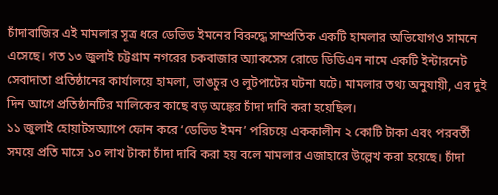চাঁদাবাজির এই মামলার সূত্র ধরে ডেভিড ইমনের বিরুদ্ধে সাম্প্রতিক একটি হামলার অভিযোগও সামনে এসেছে। গত ১৩ জুলাই চট্টগ্রাম নগরের চকবাজার অ্যাকসেস রোডে ডিডিএন নামে একটি ইন্টারনেট সেবাদাতা প্রতিষ্ঠানের কার্যালয়ে হামলা, ভাঙচুর ও লুটপাটের ঘটনা ঘটে। মামলার তথ্য অনুযায়ী, এর দুই দিন আগে প্রতিষ্ঠানটির মালিকের কাছে বড় অঙ্কের চাঁদা দাবি করা হয়েছিল।
১১ জুলাই হোয়াটসঅ্যাপে ফোন করে ‘ডেভিড ইমন’ পরিচয়ে এককালীন ২ কোটি টাকা এবং পরবর্তী সময়ে প্রতি মাসে ১০ লাখ টাকা চাঁদা দাবি করা হয় বলে মামলার এজাহারে উল্লেখ করা হয়েছে। চাঁদা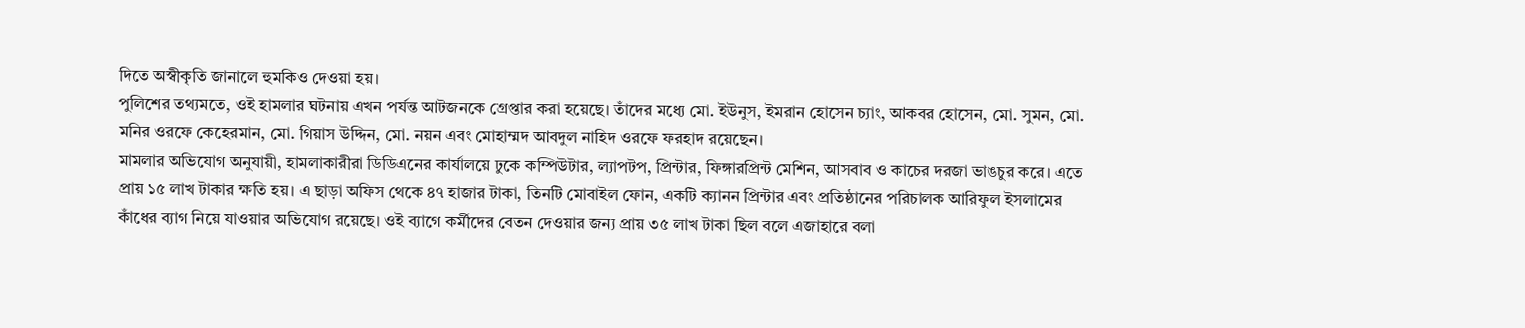দিতে অস্বীকৃতি জানালে হুমকিও দেওয়া হয়।
পুলিশের তথ্যমতে, ওই হামলার ঘটনায় এখন পর্যন্ত আটজনকে গ্রেপ্তার করা হয়েছে। তাঁদের মধ্যে মো. ইউনুস, ইমরান হোসেন চ্যাং, আকবর হোসেন, মো. সুমন, মো. মনির ওরফে কেহেরমান, মো. গিয়াস উদ্দিন, মো. নয়ন এবং মোহাম্মদ আবদুল নাহিদ ওরফে ফরহাদ রয়েছেন।
মামলার অভিযোগ অনুযায়ী, হামলাকারীরা ডিডিএনের কার্যালয়ে ঢুকে কম্পিউটার, ল্যাপটপ, প্রিন্টার, ফিঙ্গারপ্রিন্ট মেশিন, আসবাব ও কাচের দরজা ভাঙচুর করে। এতে প্রায় ১৫ লাখ টাকার ক্ষতি হয়। এ ছাড়া অফিস থেকে ৪৭ হাজার টাকা, তিনটি মোবাইল ফোন, একটি ক্যানন প্রিন্টার এবং প্রতিষ্ঠানের পরিচালক আরিফুল ইসলামের কাঁধের ব্যাগ নিয়ে যাওয়ার অভিযোগ রয়েছে। ওই ব্যাগে কর্মীদের বেতন দেওয়ার জন্য প্রায় ৩৫ লাখ টাকা ছিল বলে এজাহারে বলা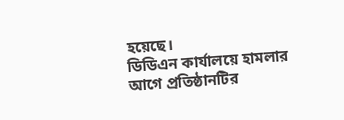হয়েছে।
ডিডিএন কার্যালয়ে হামলার আগে প্রতিষ্ঠানটির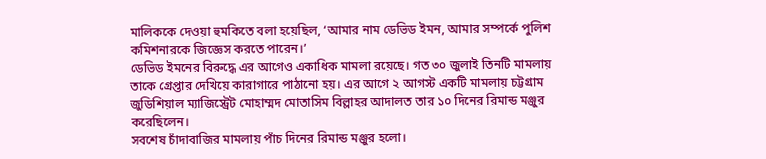মালিককে দেওয়া হুমকিতে বলা হয়েছিল, ‘আমার নাম ডেভিড ইমন, আমার সম্পর্কে পুলিশ কমিশনারকে জিজ্ঞেস করতে পারেন।’
ডেভিড ইমনের বিরুদ্ধে এর আগেও একাধিক মামলা রয়েছে। গত ৩০ জুলাই তিনটি মামলায় তাকে গ্রেপ্তার দেখিয়ে কারাগারে পাঠানো হয়। এর আগে ২ আগস্ট একটি মামলায় চট্টগ্রাম জুডিশিয়াল ম্যাজিস্ট্রেট মোহাম্মদ মোতাসিম বিল্লাহর আদালত তার ১০ দিনের রিমান্ড মঞ্জুর করেছিলেন।
সবশেষ চাঁদাবাজির মামলায় পাঁচ দিনের রিমান্ড মঞ্জুর হলো।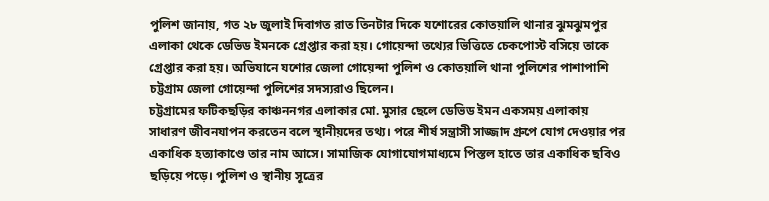পুলিশ জানায়, গত ২৮ জুলাই দিবাগত রাত তিনটার দিকে যশোরের কোতয়ালি থানার ঝুমঝুমপুর এলাকা থেকে ডেভিড ইমনকে গ্রেপ্তার করা হয়। গোয়েন্দা তথ্যের ভিত্তিতে চেকপোস্ট বসিয়ে তাকে গ্রেপ্তার করা হয়। অভিযানে যশোর জেলা গোয়েন্দা পুলিশ ও কোতয়ালি থানা পুলিশের পাশাপাশি চট্টগ্রাম জেলা গোয়েন্দা পুলিশের সদস্যরাও ছিলেন।
চট্টগ্রামের ফটিকছড়ির কাঞ্চননগর এলাকার মো. মুসার ছেলে ডেভিড ইমন একসময় এলাকায় সাধারণ জীবনযাপন করতেন বলে স্থানীয়দের তথ্য। পরে শীর্ষ সন্ত্রাসী সাজ্জাদ গ্রুপে যোগ দেওয়ার পর একাধিক হত্যাকাণ্ডে তার নাম আসে। সামাজিক যোগাযোগমাধ্যমে পিস্তল হাতে তার একাধিক ছবিও ছড়িয়ে পড়ে। পুলিশ ও স্থানীয় সূত্রের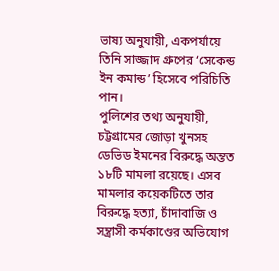ভাষ্য অনুযায়ী, একপর্যায়ে তিনি সাজ্জাদ গ্রুপের ‘সেকেন্ড ইন কমান্ড’ হিসেবে পরিচিতি পান।
পুলিশের তথ্য অনুযায়ী, চট্টগ্রামের জোড়া খুনসহ ডেভিড ইমনের বিরুদ্ধে অন্তত ১৮টি মামলা রয়েছে। এসব মামলার কয়েকটিতে তার বিরুদ্ধে হত্যা, চাঁদাবাজি ও সন্ত্রাসী কর্মকাণ্ডের অভিযোগ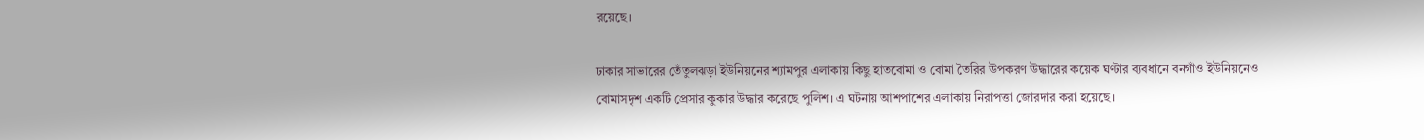রয়েছে।

ঢাকার সাভারের তেঁতুলঝড়া ইউনিয়নের শ্যামপুর এলাকায় কিছু হাতবোমা ও বোমা তৈরির উপকরণ উদ্ধারের কয়েক ঘণ্টার ব্যবধানে বনগাঁও ইউনিয়নেও বোমাসদৃশ একটি প্রেসার কুকার উদ্ধার করেছে পুলিশ। এ ঘটনায় আশপাশের এলাকায় নিরাপত্তা জোরদার করা হয়েছে।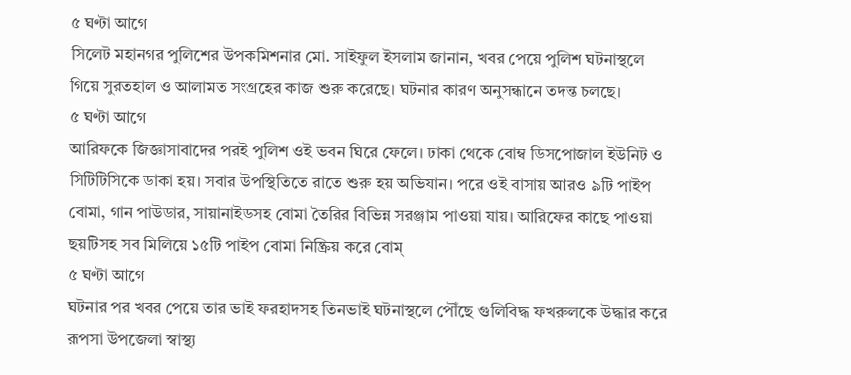৫ ঘণ্টা আগে
সিলেট মহানগর পুলিশের উপকমিশনার মো. সাইফুল ইসলাম জানান, খবর পেয়ে পুলিশ ঘটনাস্থলে গিয়ে সুরতহাল ও আলামত সংগ্রহের কাজ শুরু করেছে। ঘটনার কারণ অনুসন্ধানে তদন্ত চলছে।
৫ ঘণ্টা আগে
আরিফকে জিজ্ঞাসাবাদের পরই পুলিশ ওই ভবন ঘিরে ফেলে। ঢাকা থেকে বোম্ব ডিসপোজাল ইউনিট ও সিটিটিসিকে ডাকা হয়। সবার উপস্থিতিতে রাতে শুরু হয় অভিযান। পরে ওই বাসায় আরও ৯টি পাইপ বোমা, গান পাউডার, সায়ানাইডসহ বোমা তৈরির বিভিন্ন সরঞ্জাম পাওয়া যায়। আরিফের কাছে পাওয়া ছয়টিসহ সব মিলিয়ে ১৫টি পাইপ বোমা নিষ্ক্রিয় করে বোম্
৫ ঘণ্টা আগে
ঘটনার পর খবর পেয়ে তার ভাই ফরহাদসহ তিনভাই ঘটনাস্থলে পৌঁছে গুলিবিদ্ধ ফখরুলকে উদ্ধার করে রূপসা উপজেলা স্বাস্থ্য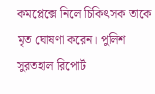কমপ্লেক্সে নিলে চিকিৎসক তাকে মৃত ঘোষণা করেন। পুলিশ সুরতহাল রিপোর্ট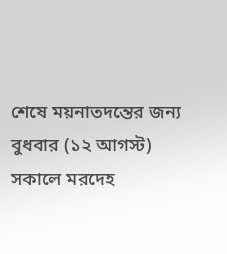শেষে ময়নাতদন্তের জন্য বুধবার (১২ আগস্ট) সকালে মরদেহ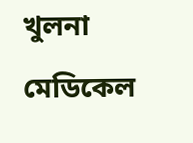খুলনা মেডিকেল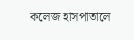কলেজ হাসপাতালে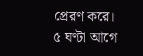প্রেরণ করে।
৫ ঘণ্টা আগে